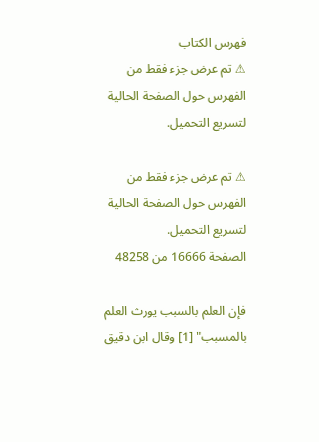فهرس الكتاب
⚠ تم عرض جزء فقط من الفهرس حول الصفحة الحالية لتسريع التحميل.

⚠ تم عرض جزء فقط من الفهرس حول الصفحة الحالية لتسريع التحميل.
الصفحة 16666 من 48258

فإن العلم بالسبب يورث العلم بالمسبب" [1] وقال ابن دقيق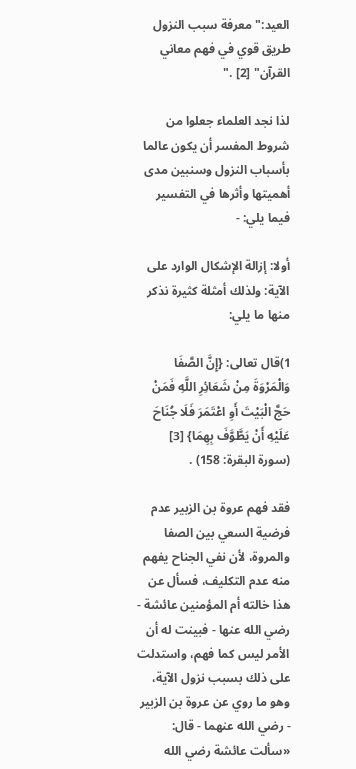العيد:"معرفة سبب النزول طريق قوي في فهم معاني القرآن" [2] ."

لذا نجد العلماء جعلوا من شروط المفسر أن يكون عالما بأسباب النزول وسنبين مدى أهميتها وأثرها في التفسير فيما يلي: -

أولا: إزالة الإشكال الوارد على الآية: ولذلك أمثلة كثيرة نذكر منها ما يلي:

1)قال تعالى: {إِنَّ الصَّفَا وَالْمَرْوَةَ مِنْ شَعَائِرِ اللَّهِ فَمَنْ حَجَّ الْبَيْتَ أَوِ اعْتَمَرَ فَلَا جُنَاحَ عَلَيْهِ أَنْ يَطَّوَّفَ بِهِمَا} [3] (سورة البقرة: 158) .

فقد فهم عروة بن الزبير عدم فرضية السعي بين الصفا والمروة، لأن نفي الجناح يفهم منه عدم التكليف، فسأل عن هذا خالته أم المؤمنين عائشة - رضي الله عنها - فبينت له أن الأمر ليس كما فهم، واستدلت على ذلك بسبب نزول الآية، وهو ما روي عن عروة بن الزبير - رضي الله عنهما - قال: «سألت عائشة رضي الله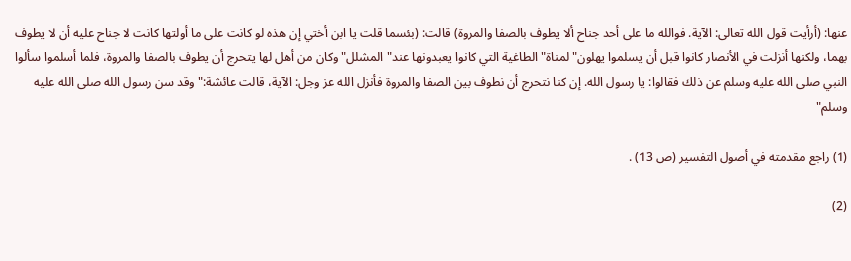عنها: (أرأيت قول الله تعالى: الآية. فوالله ما على أحد جناح ألا يطوف بالصفا والمروة) قالت: (بئسما قلت يا ابن أختي إن هذه لو كانت على ما أولتها كانت لا جناح عليه أن لا يطوف بهما، ولكنها أنزلت في الأنصار كانوا قبل أن يسلموا يهلون"لمناة"الطاغية التي كانوا يعبدونها عند"المشلل"وكان من أهل لها يتحرج أن يطوف بالصفا والمروة، فلما أسلموا سألوا النبي صلى الله عليه وسلم عن ذلك فقالوا: يا رسول الله. إن كنا نتحرج أن نطوف بين الصفا والمروة فأنزل الله عز وجل: الآية، قالت عائشة:"وقد سن رسول الله صلى الله عليه وسلم"

(1) راجع مقدمته في أصول التفسير (ص 13) .

(2)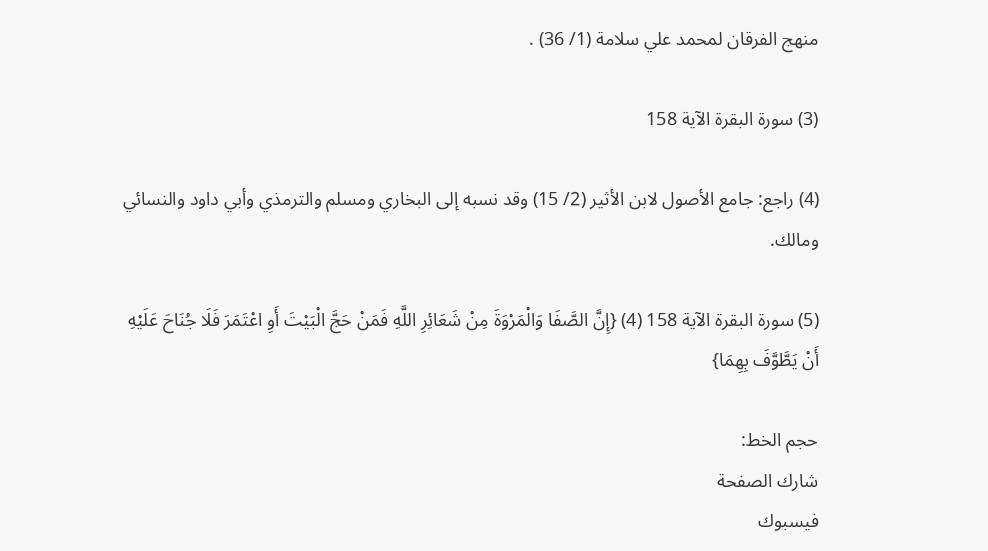منهج الفرقان لمحمد علي سلامة (1/ 36) .

(3) سورة البقرة الآية 158

(4) راجع: جامع الأصول لابن الأثير (2/ 15) وقد نسبه إلى البخاري ومسلم والترمذي وأبي داود والنسائي ومالك.

(5) سورة البقرة الآية 158 (4) {إِنَّ الصَّفَا وَالْمَرْوَةَ مِنْ شَعَائِرِ اللَّهِ فَمَنْ حَجَّ الْبَيْتَ أَوِ اعْتَمَرَ فَلَا جُنَاحَ عَلَيْهِ أَنْ يَطَّوَّفَ بِهِمَا}

حجم الخط:
شارك الصفحة
فيسبوك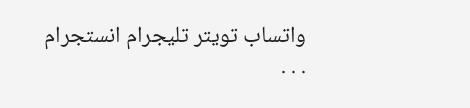واتساب تويتر تليجرام انستجرام
. . .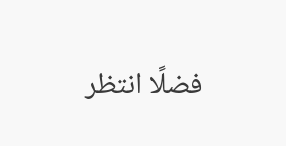فضلًا انتظر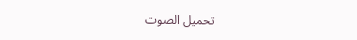تحميل الصوت